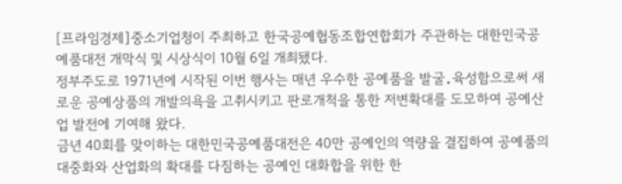[프라임경제]중소기업청이 주최하고 한국공예협동조합연합회가 주관하는 대한민국공예품대전 개막식 및 시상식이 10월 6일 개최됐다.
정부주도로 1971년에 시작된 이번 행사는 매년 우수한 공예품을 발굴․육성함으로써 새로운 공예상품의 개발의욕을 고취시키고 판로개척을 통한 저변확대를 도모하여 공예산업 발전에 기여해 왔다.
금년 40회를 맞이하는 대한민국공예품대전은 40만 공예인의 역량을 결집하여 공예품의 대중화와 산업화의 확대를 다짐하는 공예인 대화합을 위한 한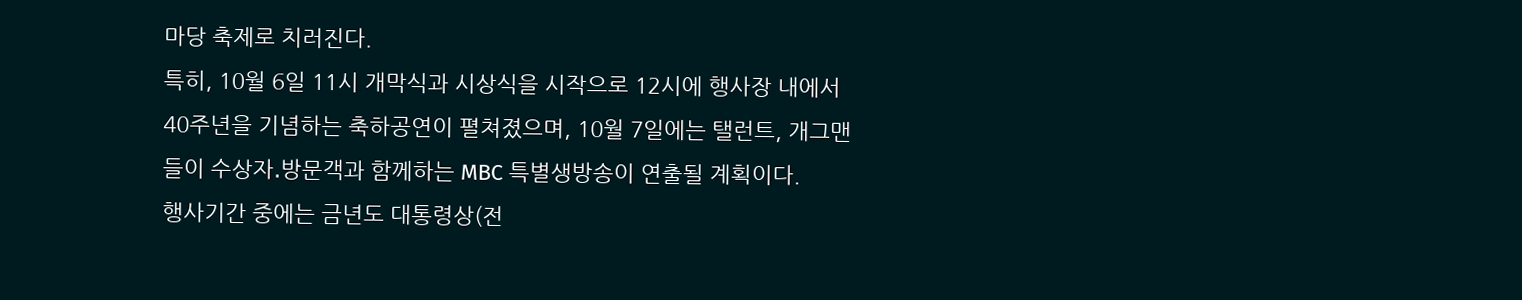마당 축제로 치러진다.
특히, 10월 6일 11시 개막식과 시상식을 시작으로 12시에 행사장 내에서 40주년을 기념하는 축하공연이 펼쳐졌으며, 10월 7일에는 탤런트, 개그맨들이 수상자․방문객과 함께하는 MBC 특별생방송이 연출될 계획이다.
행사기간 중에는 금년도 대통령상(전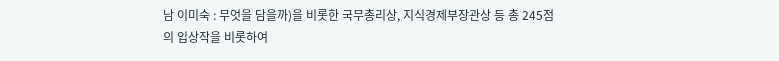남 이미숙 : 무엇을 담을까)을 비롯한 국무총리상, 지식경제부장관상 등 총 245점의 입상작을 비롯하여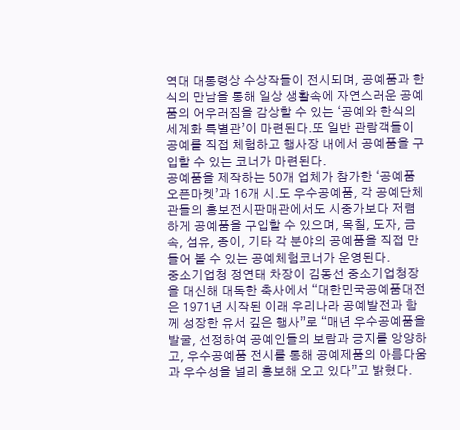역대 대통령상 수상작들이 전시되며, 공예품과 한식의 만남을 통해 일상 생활속에 자연스러운 공예품의 어우러짐을 감상할 수 있는 ‘공예와 한식의 세계화 특별관’이 마련된다.또 일반 관람객들이 공예를 직접 체험하고 행사장 내에서 공예품을 구입할 수 있는 코너가 마련된다.
공예품을 제작하는 50개 업체가 참가한 ‘공예품 오픈마켓’과 16개 시․도 우수공예품, 각 공예단체관들의 홍보전시판매관에서도 시중가보다 저렴하게 공예품을 구입할 수 있으며, 목칠, 도자, 금속, 섬유, 종이, 기타 각 분야의 공예품을 직접 만들어 볼 수 있는 공예체험코너가 운영된다.
중소기업청 정연태 차장이 김동선 중소기업청장을 대신해 대독한 축사에서 “대한민국공예품대전은 1971년 시작된 이래 우리나라 공예발전과 함께 성장한 유서 깊은 행사”로 “매년 우수공예품을 발굴, 선정하여 공예인들의 보람과 긍지를 앙양하고, 우수공예품 전시를 통해 공예제품의 아름다움과 우수성을 널리 홍보해 오고 있다”고 밝혔다.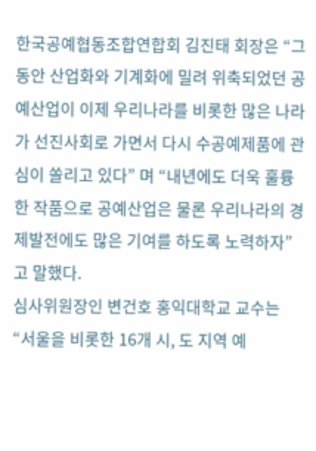한국공예협동조합연합회 김진태 회장은 “그동안 산업화와 기계화에 밀려 위축되었던 공예산업이 이제 우리나라를 비롯한 많은 나라가 선진사회로 가면서 다시 수공예제품에 관심이 쏠리고 있다” 며 “내년에도 더욱 훌륭한 작품으로 공예산업은 물론 우리나라의 경제발전에도 많은 기여를 하도록 노력하자”고 말했다.
심사위원장인 변건호 홍익대학교 교수는 “서울을 비롯한 16개 시, 도 지역 예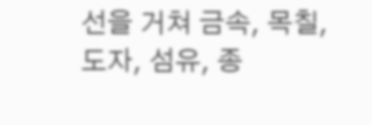선을 거쳐 금속, 목칠, 도자, 섬유, 종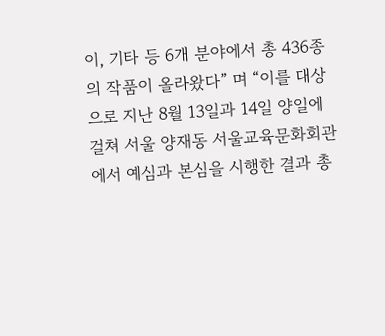이, 기타 등 6개 분야에서 총 436종의 작품이 올라왔다” 며 “이를 대상으로 지난 8월 13일과 14일 양일에 걸쳐 서울 양재동 서울교육문화회관에서 예심과 본심을 시행한 결과 총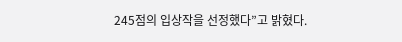245점의 입상작을 선정했다”고 밝혔다.